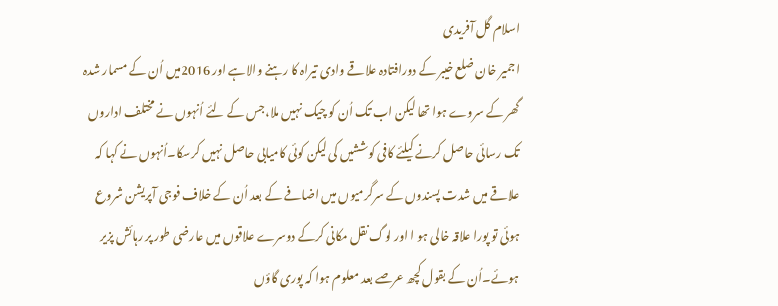اسلام گل آفریدی
اجمیر خان ضلع خیبر کے دورافتادہ علاقے وادی تیراہ کا رہنے والاہے اور 2016میں اُن کے مسمار شدہ گھر کے سروے ہوا تھا لیکن اب تک اُن کو چیک نہیں ملا،جس کے لئے اُنہوں نے مختلف اداروں تک رسائی حاصل کرنے کیلئے کافی کوششیں کی لیکن کوئی کامیابی حاصل نہیں کرسکا۔اُنہوں نے کہا کہ علاقے میں شدت پسندوں کے سرگرمیوں میں اضافے کے بعد اُن کے خلاف فوجی آپریشن شروع ہوئی تو پورا علاقہ خالی ہو ا اور لوگ نقل مکانی کرکے دوسرے علاقوں میں عارضی طور پر رہائش پزیر ہوئے۔اُن کے بقول کچھ عرصے بعد معلوم ہوا کہ پوری گاؤں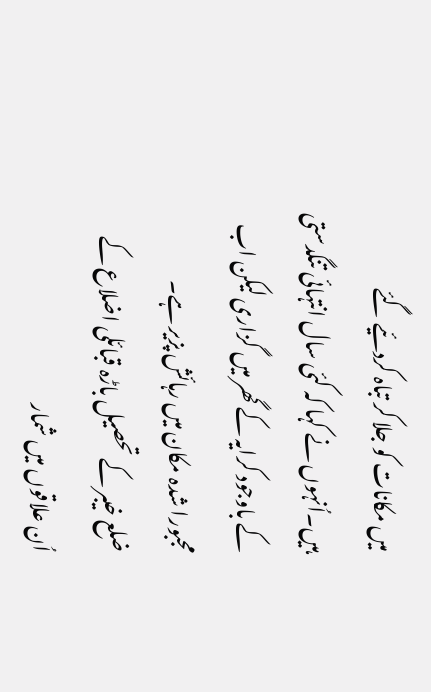میں مکانات کو جلا کر تباہ کردئیے گئے ہیں۔اُنہوں نے کہا کہ کئی سال انتہائی تنگدستی کے باوجود کرایہ کے گھر میں گزاری لیکن اب مجبورا شدہ مکان میں رہائش پزیر ہے۔
ضلع خیبر کے تحصیل باڑہ قبائلی اضلاع کے اُن علاقوں میں شمار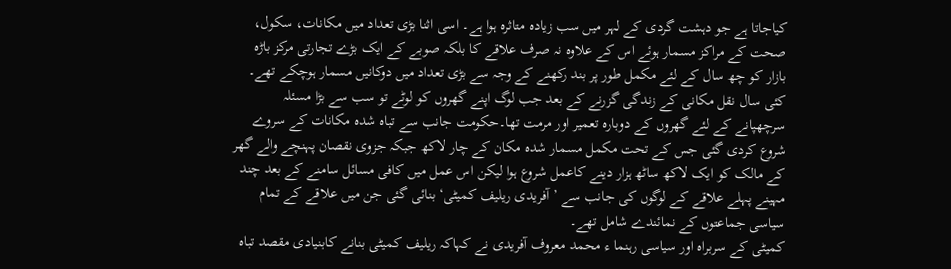کیاجاتا ہے جو دہشت گردی کے لہر میں سب زیادہ متاثرہ ہوا ہے۔ اسی اثنا بڑی تعداد میں مکانات، سکول، صحت کے مراکز مسمار ہوئے اس کے علاوہ نہ صرف علاقے کا بلکہ صوبے کے ایک بڑے تجارتی مرکز باڑہ بازار کو چھ سال کے لئے مکمل طور پر بند رکھنے کے وجہ سے بڑی تعداد میں دوکانیں مسمار ہوچکے تھے۔
کئی سال نقل مکانی کے زندگی گزرنے کے بعد جب لوگ اپنے گھروں کو لوٹے تو سب سے بڑا مسئلہ سرچھپانے کے لئے گھروں کے دوبارہ تعمیر اور مرمت تھا۔حکومت جانب سے تباہ شدہ مکانات کے سروے شروع کردی گئی جس کے تحت مکمل مسمار شدہ مکان کے چار لاکھ جبکہ جزوی نقصان پہنچے والے گھر کے مالک کو ایک لاکھ ساٹھ ہزار دینے کاعمل شروع ہوا لیکن اس عمل میں کافی مسائل سامنے کے بعد چند مہینے پہلے علاقے کے لوگوں کی جانب سے ’آفریدی ریلیف کمیٹی‘ بنائی گئی جن میں علاقے کے تمام سیاسی جماعتوں کے نمائندے شامل تھے۔
کمیٹی کے سربراہ اور سیاسی رہنما ء محمد معروف آفریدی نے کہاکہ ریلیف کمیٹی بنانے کابنیادی مقصد تباہ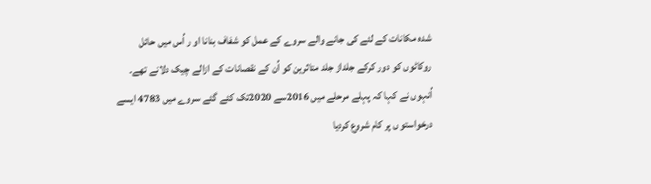شدہ مکانات کے لئے کی جانے والے سروے کے عمل کو شفاف بنانا او ر اُس میں حائل روکاٹوں کو دور کرکے جلداز جلد متاثرین کو اُن کے نقصانات کے ازالے چیک دلانے تھے۔
اُنہوں نے کہا کہ پہلے مرحلے میں 2016سے 2020تک کئے گئے سروے میں 4783 ایسے درخواستو ں پر کام شروع کردیا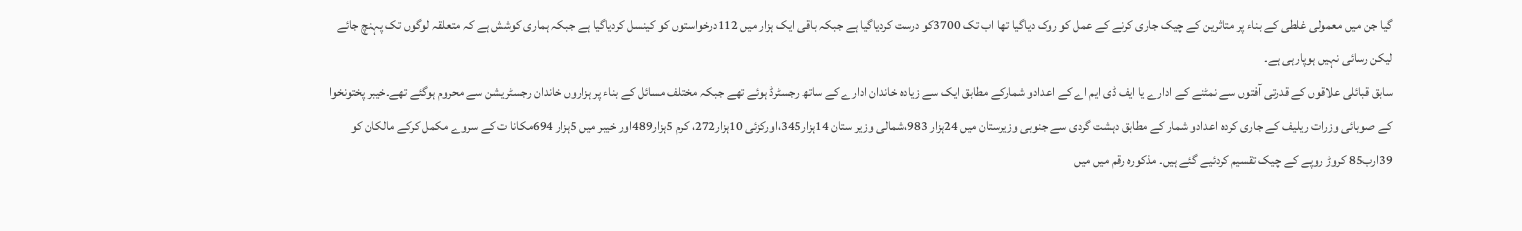گیا جن میں معمولی غلطی کے بناء پر متاثرین کے چیک جاری کرنے کے عمل کو روک دیاگیا تھا اب تک 3700کو درست کردیاگیا ہے جبکہ باقی ایک ہزار میں 112درخواستوں کو کینسل کردیاگیا ہے جبکہ ہماری کوشش ہے کہ متعلقہ لوگوں تک پہنچ جائے لیکن رسائی نہیں ہوپارہی ہے۔
سابق قبائلی علاقوں کے قدرتی آفتوں سے نمٹنے کے ادارے یا ایف ڈی ایم اے کے اعدادو شمارکے مطابق ایک سے زیادہ خاندان ادارے کے ساتھ رجسٹرڈ ہوئے تھے جبکہ مختلف مسائل کے بناء پر ہزاروں خاندان رجسٹریشن سے محروم ہوگئے تھے۔خیبر پختونخوا کے صوبائی وزرات ریلیف کے جاری کردہ اعدادو شمار کے مطابق دہشت گردی سے جنوبی وزیرستان میں 24ہزار 983،شمالی وزیر ستان 14ہزار345،اورکزئی 10ہزار272، کرم 5ہزار489اور خیبر میں 5ہزار 694مکانا ت کے سروے مکمل کرکے مالکان کو 39ارب85 کروڑ روپے کے چیک تقسیم کردئیے گئے ہیں۔ مذکورہ رقم میں میں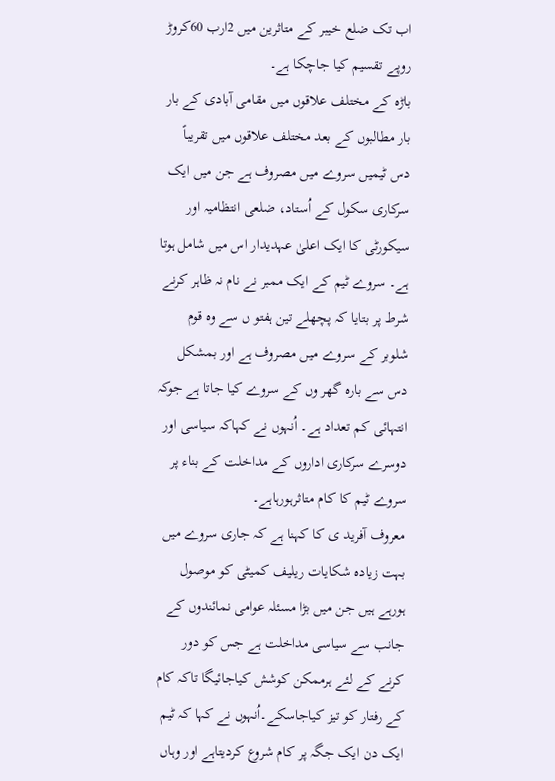اب تک ضلع خیبر کے متاثرین میں 2ارب 60کروڑ روپے تقسیم کیا جاچکا ہے۔
باڑہ کے مختلف علاقوں میں مقامی آبادی کے بار بار مطالبوں کے بعد مختلف علاقوں میں تقریباً دس ٹیمیں سروے میں مصروف ہے جن میں ایک سرکاری سکول کے اُستاد، ضلعی انتظامیہ اور سیکورٹی کا ایک اعلیٰ عہدیدار اس میں شامل ہوتا ہے۔ سروے ٹیم کے ایک ممبر نے نام نہ ظاہر کرنے شرط پر بتایا کہ پچھلے تین ہفتو ں سے وہ قوم شلوبر کے سروے میں مصروف ہے اور بمشکل دس سے بارہ گھر وں کے سروے کیا جاتا ہے جوکہ انتہائی کم تعداد ہے۔ اُنہوں نے کہاکہ سیاسی اور دوسرے سرکاری اداروں کے مداخلت کے بناء پر سروے ٹیم کا کام متاثرہورہاہے۔
معروف آفرید ی کا کہنا ہے کہ جاری سروے میں بہت زیادہ شکایات ریلیف کمیٹی کو موصول ہورہے ہیں جن میں بڑا مسئلہ عوامی نمائندوں کے جانب سے سیاسی مداخلت ہے جس کو دور کرنے کے لئے ہرممکن کوشش کیاجائیگا تاکہ کام کے رفتار کو تیز کیاجاسکے۔اُنہوں نے کہا کہ ٹیم ایک دن ایک جگہ پر کام شروع کردیتاہے اور وہاں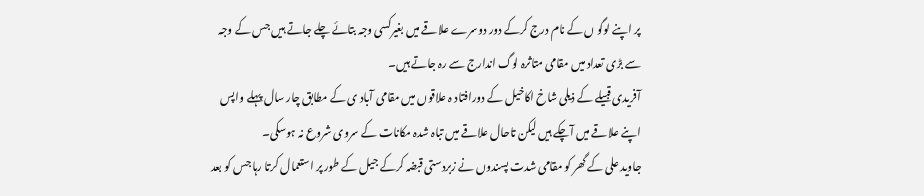پر اپنے لوگو ں کے نام درج کرکے دور دوسرے علاقے میں بغیرکسی وجہ بتائے چلے جاتے ہیں جس کے وجہ سے بڑی تعداد میں مقامی متاثرہ لوگ اندارج سے رہ جاتے ہیں۔
آفریدی قبیلے کے ذیلی شاخ اکاخیل کے دورافتاد ہ علاقوں میں مقامی آباد ی کے مطابق چار سال پہلے واپس اپنے علاقے میں آچکے ہیں لیکن تاحال علاقے میں تباہ شدہ مکانات کے سروی شروع نہ ہوسکی۔
جاوید علی کے گھر کو مقامی شدت پسندوں نے زبردستی قبضہ کرکے جیل کے طور پر استعمال کرتا رہا جس کو بعد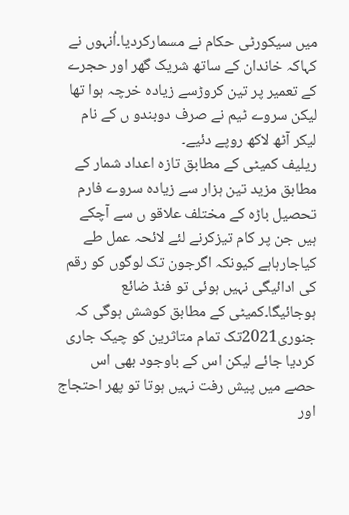میں سیکورٹی حکام نے مسمارکردیا۔اُنہوں نے کہاکہ خاندان کے ساتھ شریک گھر اور حجرے کے تعمیر پر تین کروڑسے زیادہ خرچہ ہوا تھا لیکن سروے ٹیم نے صرف دوبندو ں کے نام لیکر آٹھ لاکھ روپے دئیے۔
ریلیف کمیٹی کے مطابق تازہ اعداد شمار کے مطابق مزید تین ہزار سے زیادہ سروے فارم تحصیل باڑہ کے مختلف علاقو ں سے آچکے ہیں جن پر کام تیزکرنے لئے لائحہ عمل طے کیاجارہاہے کیونکہ اگرجون تک لوگوں کو رقم کی ادائیگی نہیں ہوئی تو فنڈ ضائع ہوجائیگا۔کمیٹی کے مطابق کوشش ہوگی کہ جنوری2021تک تمام متاثرین کو چیک جاری کردیا جائے لیکن اس کے باوجود بھی اس حصے میں پیش رفت نہیں ہوتا تو پھر احتجاج اور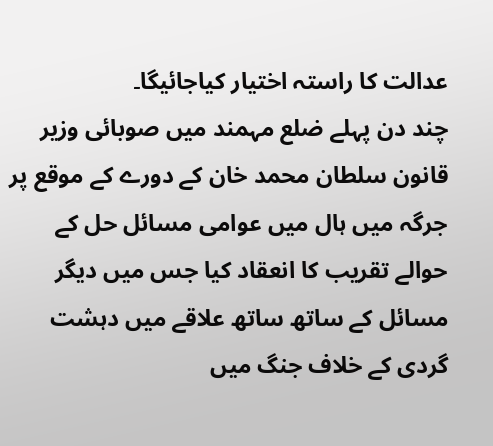عدالت کا راستہ اختیار کیاجائیگا۔
چند دن پہلے ضلع مہمند میں صوبائی وزیر قانون سلطان محمد خان کے دورے کے موقع پر جرگہ میں ہال میں عوامی مسائل حل کے حوالے تقریب کا انعقاد کیا جس میں دیگر مسائل کے ساتھ ساتھ علاقے میں دہشت گردی کے خلاف جنگ میں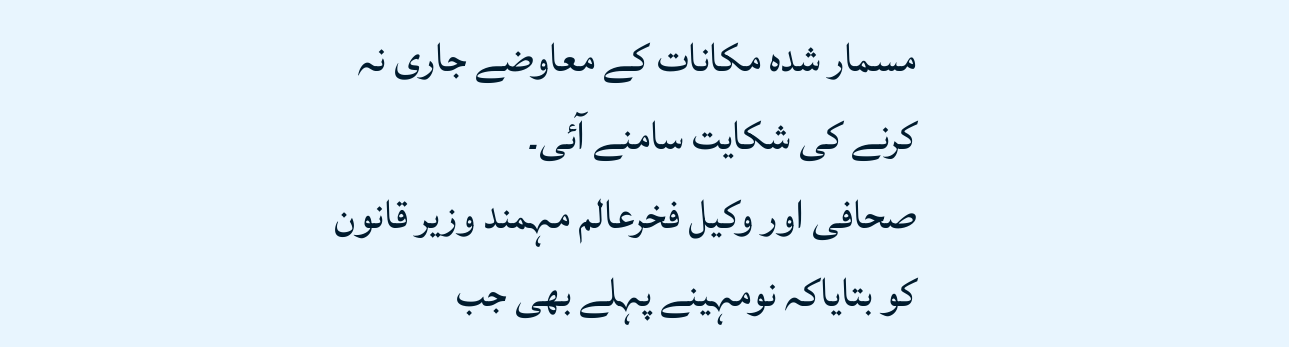مسمار شدہ مکانات کے معاوضے جاری نہ کرنے کی شکایت سامنے آئی۔
صحافی اور وکیل فخرعالم مہمند وزیر قانون کو بتایاکہ نومہینے پہلے بھی جب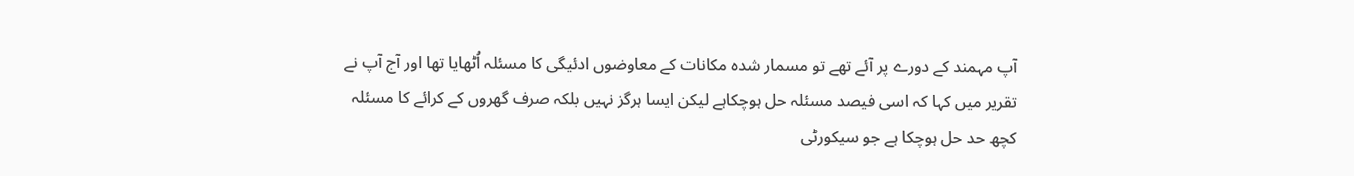آپ مہمند کے دورے پر آئے تھے تو مسمار شدہ مکانات کے معاوضوں ادئیگی کا مسئلہ اُٹھایا تھا اور آج آپ نے تقریر میں کہا کہ اسی فیصد مسئلہ حل ہوچکاہے لیکن ایسا ہرگز نہیں بلکہ صرف گھروں کے کرائے کا مسئلہ کچھ حد حل ہوچکا ہے جو سیکورٹی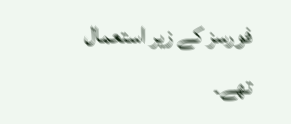فورسز کے زیر استعمال تھے۔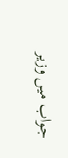جواب میں وزیر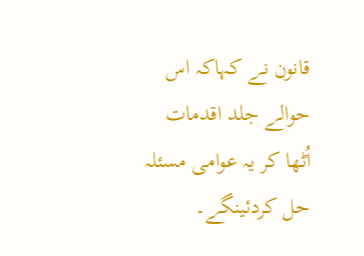قانون نے کہاکہ اس حوالے جلد اقدمات اُٹھا کر یہ عوامی مسئلہ حل کردئینگے۔